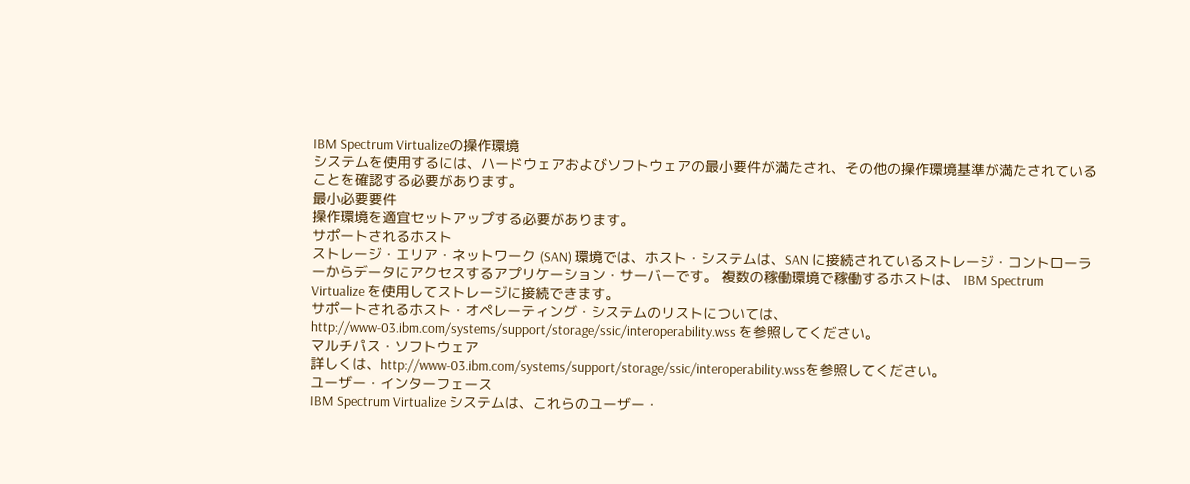IBM Spectrum Virtualizeの操作環境
システムを使用するには、ハードウェアおよびソフトウェアの最小要件が満たされ、その他の操作環境基準が満たされていることを確認する必要があります。
最小必要要件
操作環境を適宜セットアップする必要があります。
サポートされるホスト
ストレージ・エリア・ネットワーク (SAN) 環境では、ホスト・システムは、SAN に接続されているストレージ・コントローラーからデータにアクセスするアプリケーション・サーバーです。 複数の稼働環境で稼働するホストは、 IBM Spectrum Virtualize を使用してストレージに接続できます。
サポートされるホスト・オペレーティング・システムのリストについては、http://www-03.ibm.com/systems/support/storage/ssic/interoperability.wss を参照してください。
マルチパス・ソフトウェア
詳しくは、http://www-03.ibm.com/systems/support/storage/ssic/interoperability.wssを参照してください。
ユーザー・インターフェース
IBM Spectrum Virtualize システムは、これらのユーザー・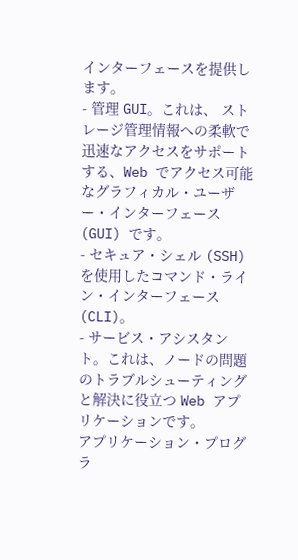インターフェースを提供します。
- 管理 GUI。これは、 ストレージ管理情報への柔軟で迅速なアクセスをサポートする、Web でアクセス可能なグラフィカル・ユーザー・インターフェース (GUI) です。
- セキュア・シェル (SSH) を使用したコマンド・ライン・インターフェース (CLI)。
- サービス・アシスタント。これは、ノードの問題のトラブルシューティングと解決に役立つ Web アプリケーションです。
アプリケーション・プログラ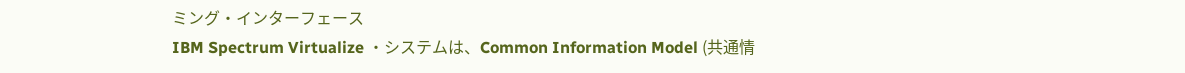ミング・インターフェース
IBM Spectrum Virtualize ・システムは、Common Information Model (共通情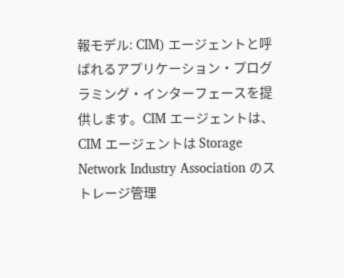報モデル: CIM) エージェントと呼ばれるアプリケーション・プログラミング・インターフェースを提供します。CIM エージェントは、CIM エージェントは Storage Network Industry Association のストレージ管理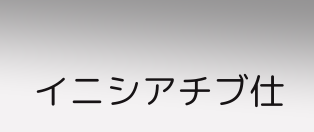イニシアチブ仕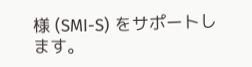様 (SMI-S) をサポートします。